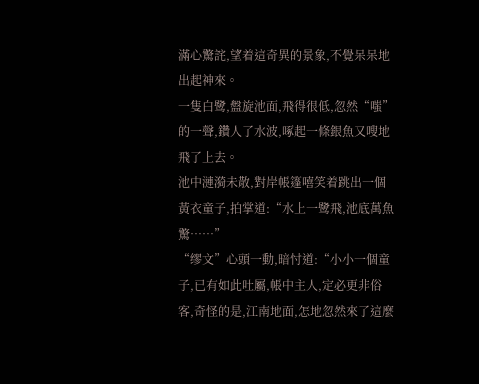滿心驚詫,望着這奇異的景象,不覺呆呆地出起神來。
一隻白鹭,盤旋池面,飛得很低,忽然“嗤”的一聲,鑽人了水波,啄起一條銀魚又嗖地飛了上去。
池中漣漪未散,對岸帳篷嘻笑着跳出一個黃衣童子,拍掌道:“水上一鹭飛,池底萬魚驚……”
“缪文”心頭一動,暗忖道:“小小一個童子,已有如此吐屬,帳中主人,定必更非俗客,奇怪的是,江南地面,怎地忽然來了這麼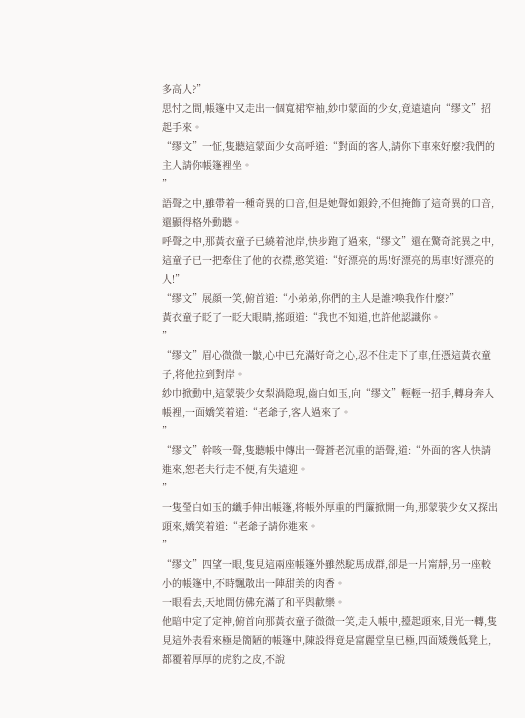多高人?”
思忖之間,帳篷中又走出一個寬裙窄袖,紗巾蒙面的少女,竟遠遠向“缪文”招起手來。
“缪文”一怔,隻聽這蒙面少女高呼道:“對面的客人,請你下車來好麼?我們的主人請你帳篷裡坐。
”
語聲之中,雖帶着一種奇異的口音,但是她聲如銀鈴,不但掩飾了這奇異的口音,還顯得格外動聽。
呼聲之中,那黃衣童子已繞着池岸,快步跑了過來,“缪文”還在驚奇詫異之中,這童子已一把牽住了他的衣襟,憨笑道:“好漂亮的馬!好漂亮的馬車!好漂亮的人!”
“缪文”展顔一笑,俯首道:“小弟弟,你們的主人是誰?喚我作什麼?”
黃衣童子眨了一眨大眼睛,搖頭道:“我也不知道,也許他認識你。
”
“缪文”眉心微微一皺,心中已充滿好奇之心,忍不住走下了車,任憑這黃衣童子,将他拉到對岸。
紗巾掀動中,這蒙裝少女梨渦隐現,齒白如玉,向“缪文”輕輕一招手,轉身奔入帳裡,一面嬌笑着道:“老爺子,客人過來了。
”
“缪文”幹咳一聲,隻聽帳中傳出一聲蒼老沉重的語聲,道:“外面的客人快請進來,恕老夫行走不便,有失遠迎。
”
一隻瑩白如玉的纖手伸出帳篷,将帳外厚重的門簾掀開一角,那蒙裝少女又探出頭來,嬌笑着道:“老爺子請你進來。
”
“缪文”四望一眼,隻見這兩座帳篷外雖然駝馬成群,卻是一片甯靜,另一座較小的帳篷中,不時飄散出一陣甜美的肉香。
一眼看去,天地間仿佛充滿了和平與歡樂。
他暗中定了定神,俯首向那黃衣童子微微一笑,走入帳中,擡起頭來,目光一轉,隻見這外表看來極是簡陋的帳篷中,陳設得竟是富麗堂皇已極,四面矮幾低凳上,都覆着厚厚的虎豹之皮,不說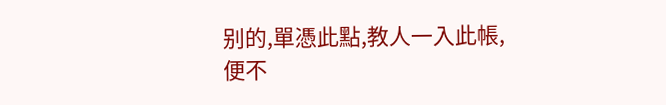别的,單憑此點,教人一入此帳,便不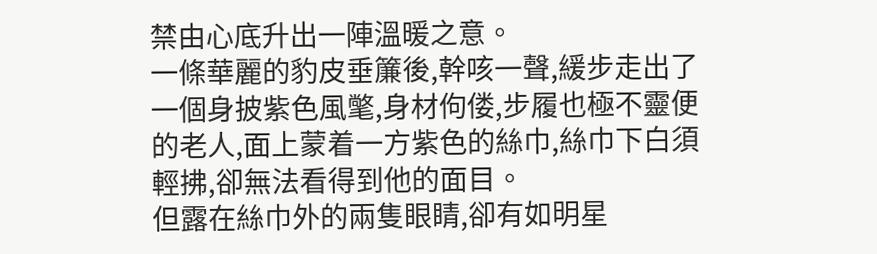禁由心底升出一陣溫暖之意。
一條華麗的豹皮垂簾後,幹咳一聲,緩步走出了一個身披紫色風氅,身材佝偻,步履也極不靈便的老人,面上蒙着一方紫色的絲巾,絲巾下白須輕拂,卻無法看得到他的面目。
但露在絲巾外的兩隻眼睛,卻有如明星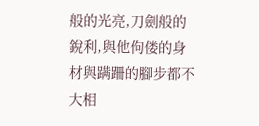般的光亮,刀劍般的銳利,與他佝偻的身材與蹒跚的腳步都不大相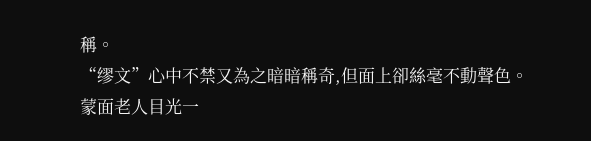稱。
“缪文”心中不禁又為之暗暗稱奇,但面上卻絲毫不動聲色。
蒙面老人目光一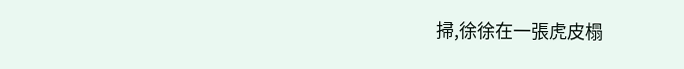掃,徐徐在一張虎皮榻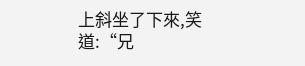上斜坐了下來,笑道:“兄